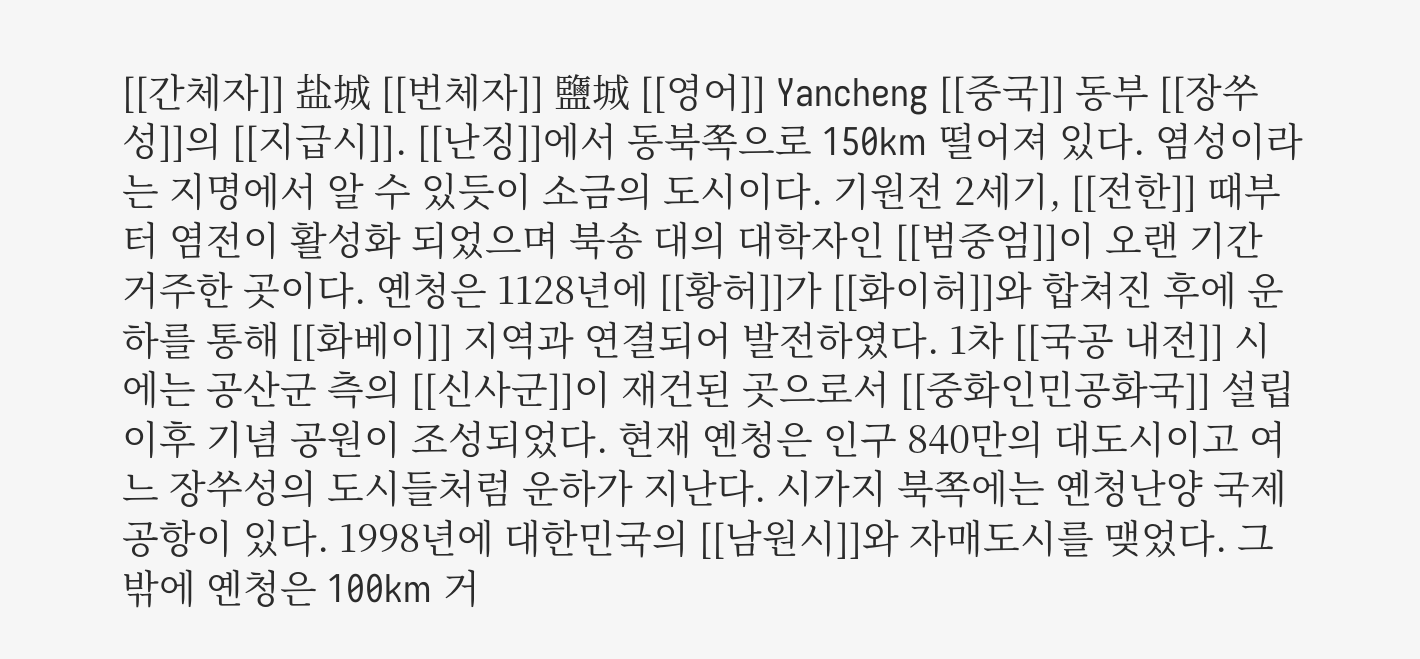[[간체자]] 盐城 [[번체자]] 鹽城 [[영어]] Yancheng [[중국]] 동부 [[장쑤성]]의 [[지급시]]. [[난징]]에서 동북쪽으로 150km 떨어져 있다. 염성이라는 지명에서 알 수 있듯이 소금의 도시이다. 기원전 2세기, [[전한]] 때부터 염전이 활성화 되었으며 북송 대의 대학자인 [[범중엄]]이 오랜 기간 거주한 곳이다. 옌청은 1128년에 [[황허]]가 [[화이허]]와 합쳐진 후에 운하를 통해 [[화베이]] 지역과 연결되어 발전하였다. 1차 [[국공 내전]] 시에는 공산군 측의 [[신사군]]이 재건된 곳으로서 [[중화인민공화국]] 설립 이후 기념 공원이 조성되었다. 현재 옌청은 인구 840만의 대도시이고 여느 장쑤성의 도시들처럼 운하가 지난다. 시가지 북쪽에는 옌청난양 국제공항이 있다. 1998년에 대한민국의 [[남원시]]와 자매도시를 맺었다. 그밖에 옌청은 100km 거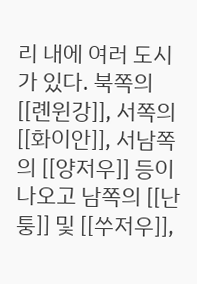리 내에 여러 도시가 있다. 북쪽의 [[롄윈강]], 서쪽의 [[화이안]], 서남쪽의 [[양저우]] 등이 나오고 남쪽의 [[난퉁]] 및 [[쑤저우]],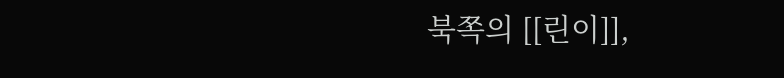북쪽의 [[린이]],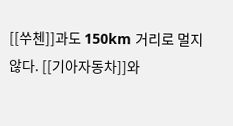[[쑤첸]]과도 150km 거리로 멀지 않다. [[기아자동차]]와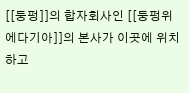[[둥펑]]의 합자회사인 [[둥펑위에다기아]]의 본사가 이곳에 위치하고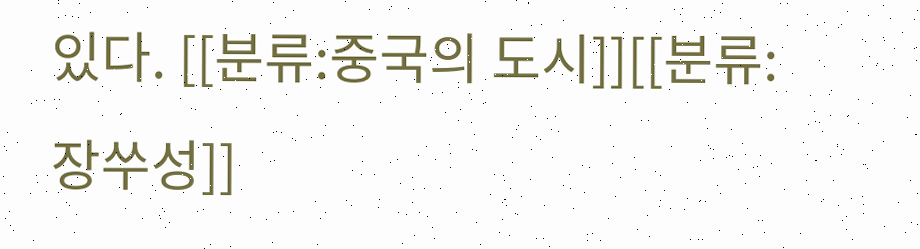있다. [[분류:중국의 도시]][[분류:장쑤성]]